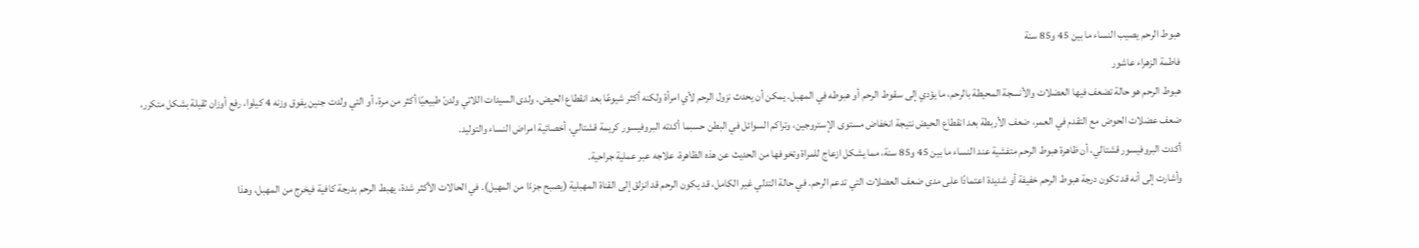هبوط الرحم يصيب النساء ما بين 45 و85 سنة
فاطمة الزهراء عاشور
هبوط الرحم هو حالة تضعف فيها العضلات والأنسجة المحيطة بالرحم، ما يؤدي إلى سقوط الرحم أو هبوطه في المهبل. يمكن أن يحدث نزول الرحم لأي امرأة ولكنه أكثر شيوعًا بعد انقطاع الحيض، ولدى السيدات اللاتي ولدنّ طبيعيًا أكثر من مرة، أو التي ولدت جنين يفوق وزنه 4 كيلوا، رفع أوزان ثقيلة بشكل متكرر، ضعف عضلات الحوض مع التقدم في العمر، ضعف الأربطة بعد انقطاع الحيض نتيجة انخفاض مستوى الإستروجين، وتراكم السوائل في البطن حسبما أكدته البروفيسور كريمة قشتالي، أخصائية امراض النساء والتوليد.
أكدت البروفيسور قشتالي، أن ظاهرة هبوط الرحم متفشية عند النساء ما بين 45 و85 سنة، مما يشكل ازعاج للمراة وتخوفها من الحديث عن هذه الظاهرة، علاجه عبر عملية جراحية.
وأشارت إلى أنه قد تكون درجة هبوط الرحم خفيفة أو شديدة اعتمادًا على مدى ضعف العضلات التي تدعم الرحم. في حالة التدلي غير الكامل، قد يكون الرحم قد انزلق إلى القناة المهبلية (يصبح جزءًا من المهبل). في الحالات الأكثر شدة، يهبط الرحم بدرجة كافية فيخرج من المهبل، وهذا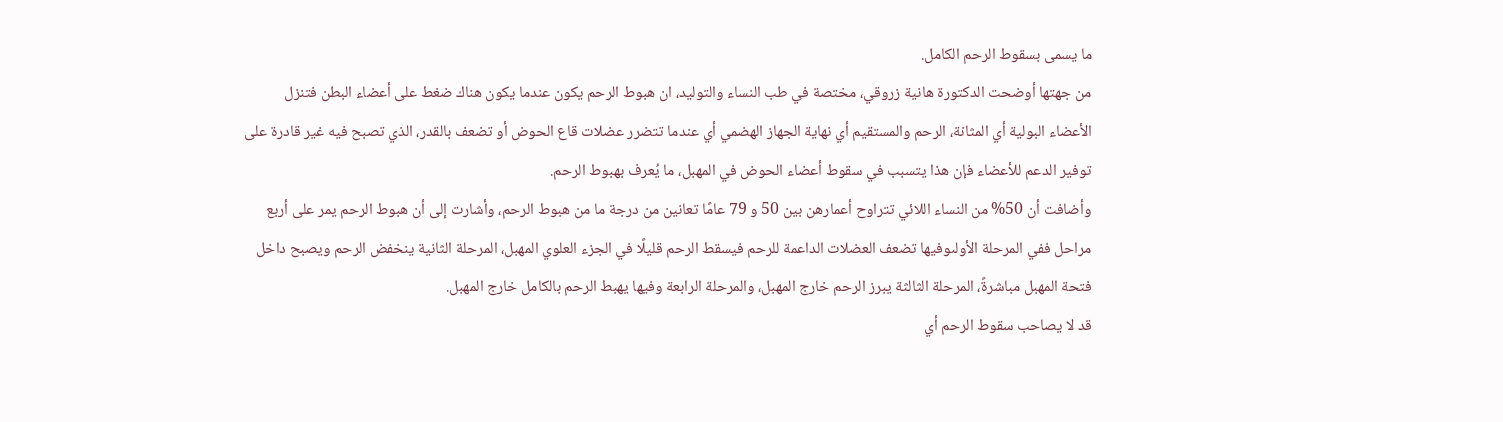ما يسمى بسقوط الرحم الكامل.
من جهتها أوضحت الدكتورة هانية زروقي، مختصة في طب النساء والتوليد، ان هبوط الرحم يكون عندما يكون هناك ضغط على أعضاء البطن فتنزل الأعضاء البولية أي المثانة، الرحم والمستقيم أي نهاية الجهاز الهضمي أي عندما تتضرر عضلات قاع الحوض أو تضعف بالقدر، الذي تصبح فيه غير قادرة على توفير الدعم للأعضاء فإن هذا يتسبب في سقوط أعضاء الحوض في المهبل، ما يُعرف بهبوط الرحم.
وأضافت أن 50% من النساء اللائي تتراوح أعمارهن بين 50 و 79 عامًا تعانين من درجة ما من هبوط الرحم، وأشارت إلى أن هبوط الرحم يمر على أربع مراحل ففي المرحلة الأولىوفيها تضعف العضلات الداعمة للرحم فيسقط الرحم قليلًا في الجزء العلوي المهبل، المرحلة الثانية ينخفض الرحم ويصبح داخل فتحة المهبل مباشرةً، المرحلة الثالثة يبرز الرحم خارج المهبل، والمرحلة الرابعة وفيها يهبط الرحم بالكامل خارج المهبل.
قد لا يصاحب سقوط الرحم أي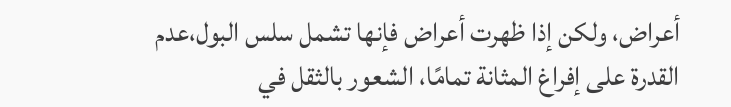أعراض، ولكن إذا ظهرت أعراض فإنها تشمل سلس البول،عدم القدرة على إفراغ المثانة تمامًا، الشعور بالثقل في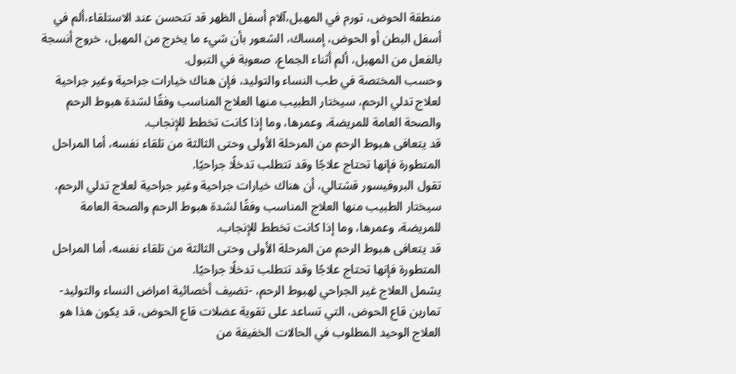منطقة الحوض، تورم في المهبل،آلام أسفل الظهر قد تتحسن عند الاستلقاء،ألم في أسفل البطن أو الحوض، إمساك، الشعور بأن شيء ما يخرج من المهبل، خروج أنسجة بالفعل من المهبل، ألم أثناء الجماع، صعوبة في التبول.
وحسب المختصة في طب النساء والتوليد، فإن هناك خيارات جراحية وغير جراحية لعلاج تدلي الرحم، سيختار الطبيب منها العلاج المناسب وفقًا لشدة هبوط الرحم والصحة العامة للمريضة، وعمرها، وما إذا كانت تخطط للإنجاب.
قد يتعافى هبوط الرحم من المرحلة الأولى وحتى الثالثة من تلقاء نفسه، أما المراحل المتطورة فإنها تحتاج علاجًا وقد تتطلب تدخلًا جراحيًا.
تقول البروفيسور قشتالي، أن هناك خيارات جراحية وغير جراحية لعلاج تدلي الرحم، سيختار الطبيب منها العلاج المناسب وفقًا لشدة هبوط الرحم والصحة العامة للمريضة، وعمرها، وما إذا كانت تخطط للإنجاب.
قد يتعافى هبوط الرحم من المرحلة الأولى وحتى الثالثة من تلقاء نفسه، أما المراحل المتطورة فإنها تحتاج علاجًا وقد تتطلب تدخلًا جراحيًا.
يشمل العلاج غير الجراحي لهبوط الرحم، -تضيف أخصائية امراض النساء والتوليد- تمارين قاع الحوض، التي تساعد على تقوية عضلات قاع الحوض، قد يكون هذا هو العلاج الوحيد المطلوب في الحالات الخفيفة من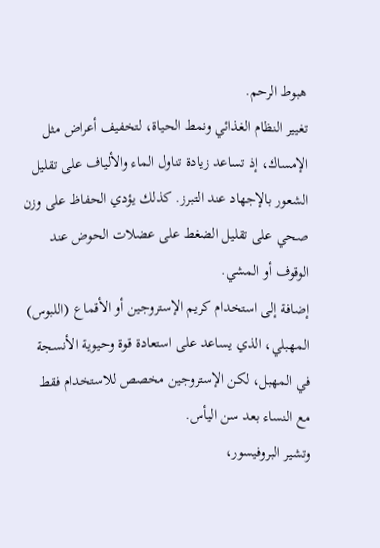هبوط الرحم.
تغيير النظام الغذائي ونمط الحياة، لتخفيف أعراض مثل الإمساك، إذ تساعد زيادة تناول الماء والألياف على تقليل الشعور بالإجهاد عند التبرز. كذلك يؤدي الحفاظ على وزن صحي على تقليل الضغط على عضلات الحوض عند الوقوف أو المشي.
إضافة إلى استخدام كريم الإستروجين أو الأقماع (اللبوس) المهبلي، الذي يساعد على استعادة قوة وحيوية الأنسجة في المهبل، لكن الإستروجين مخصص للاستخدام فقط مع النساء بعد سن اليأس.
وتشير البروفيسور،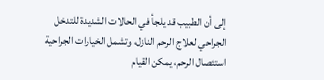إلى أن الطبيب قد يلجأ في الحالات الشديدة للتدخل الجراحي لعلاج الرحم النازل، وتشمل الخيارات الجراحية استئصال الرحم، يمكن القيام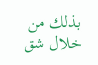بذلك من خلال شق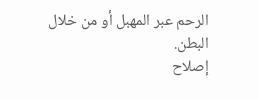الرحم عبر المهبل أو من خلال البطن.
إصلاح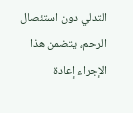التدلي دون استئصال الرحم، يتضمن هذا الإجراء إعادة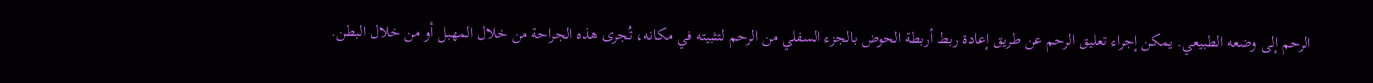الرحم إلى وضعه الطبيعي. يمكن إجراء تعليق الرحم عن طريق إعادة ربط أربطة الحوض بالجزء السفلي من الرحم لتثبيته في مكانه، تُجرى هذه الجراحة من خلال المهبل أو من خلال البطن.